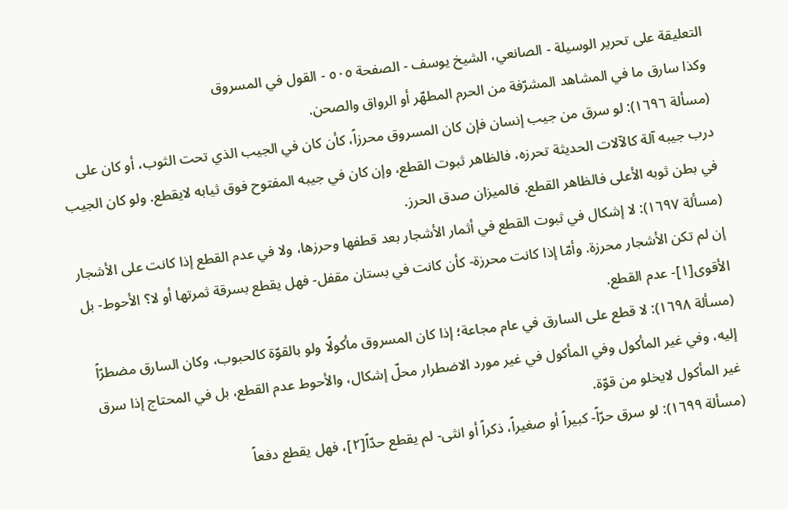التعليقة على تحرير الوسيلة - الصانعي، الشيخ يوسف - الصفحة ٥٠٥ - القول في المسروق
وكذا سارق ما في المشاهد المشرّفة من الحرم المطهّر أو الرواق والصحن.
(مسألة ١٦٩٦): لو سرق من جيب إنسان فإن كان المسروق محرزاً، كأن كان في الجيب الذي تحت الثوب، أو كان على درب جيبه آلة كالآلات الحديثة تحرزه، فالظاهر ثبوت القطع، وإن كان في جيبه المفتوح فوق ثيابه لايقطع. ولو كان الجيب في بطن ثوبه الأعلى فالظاهر القطع. فالميزان صدق الحرز.
(مسألة ١٦٩٧): لا إشكال في ثبوت القطع في أثمار الأشجار بعد قطفها وحرزها، ولا في عدم القطع إذا كانت على الأشجار إن لم تكن الأشجار محرزة. وأمّا إذا كانت محرزة- كأن كانت في بستان مقفل- فهل يقطع بسرقة ثمرتها أو لا؟ الأحوط- بل الأقوى[١]- عدم القطع.
(مسألة ١٦٩٨): لا قطع على السارق في عام مجاعة؛ إذا كان المسروق مأكولًا ولو بالقوّة كالحبوب، وكان السارق مضطرّاً إليه، وفي غير المأكول وفي المأكول في غير مورد الاضطرار محلّ إشكال، والأحوط عدم القطع، بل في المحتاج إذا سرق غير المأكول لايخلو من قوّة.
(مسألة ١٦٩٩): لو سرق حرّاً- كبيراً أو صغيراً، ذكراً أو انثى- لم يقطع حدّاً[٢]، فهل يقطع دفعاً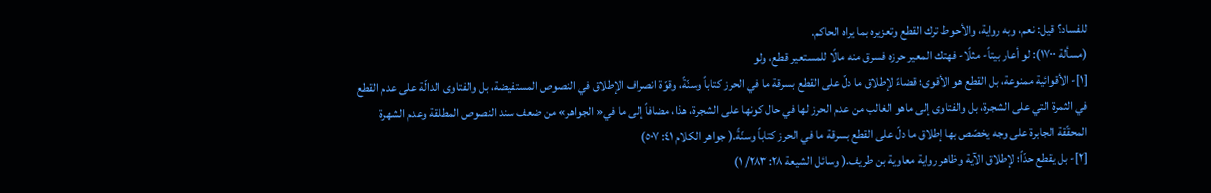للفساد؟ قيل: نعم، وبه رواية، والأحوط ترك القطع وتعزيره بما يراه الحاكم.
(مسألة ١٧٠٠): لو أعار بيتاً- مثلًا- فهتك المعير حرزه فسرق منه مالًا للمستعير قطع، ولو
[١]- الأقوائية ممنوعة، بل القطع هو الأقوى؛ قضاءً لإطلاق ما دلّ على القطع بسرقة ما في الحرز كتاباً وسنّةً، وقوّة انصراف الإطلاق في النصوص المستفيضة، بل والفتاوى الدالّة على عدم القطع في الثمرة التي على الشجرة، بل والفتاوى إلى ماهو الغالب من عدم الحرز لها في حال كونها على الشجرة، هذا، مضافاً إلى ما في« الجواهر» من ضعف سند النصوص المطلقة وعدم الشهرة المحقّقة الجابرة على وجه يخصّص بها إطلاق ما دلّ على القطع بسرقة ما في الحرز كتاباً وسنّةً.( جواهر الكلام ٤١: ٥٠٧)
[٢]- بل يقطع حدّاً؛ لإطلاق الآية وظاهر رواية معاوية بن طريف.( وسائل الشيعة ٢٨: ٢٨٣/ ١)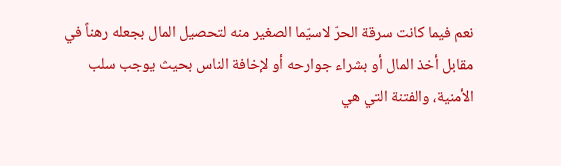نعم فيما كانت سرقة الحرّ لاسيّما الصغير منه لتحصيل المال بجعله رهناً في مقابل أخذ المال أو بشراء جوارحه أو لإخافة الناس بحيث يوجب سلب الأمنية، والفتنة التي هي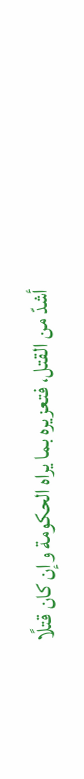أشدّ من القتل، فتعزيره بما يراه الحكومة وإن كان قتلًا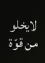لايخلو من قوّة